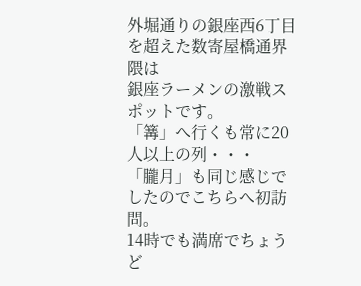外堀通りの銀座西6丁目を超えた数寄屋橋通界隈は
銀座ラーメンの激戦スポットです。
「篝」へ行くも常に20人以上の列・・・
「朧月」も同じ感じでしたのでこちらへ初訪問。
14時でも満席でちょうど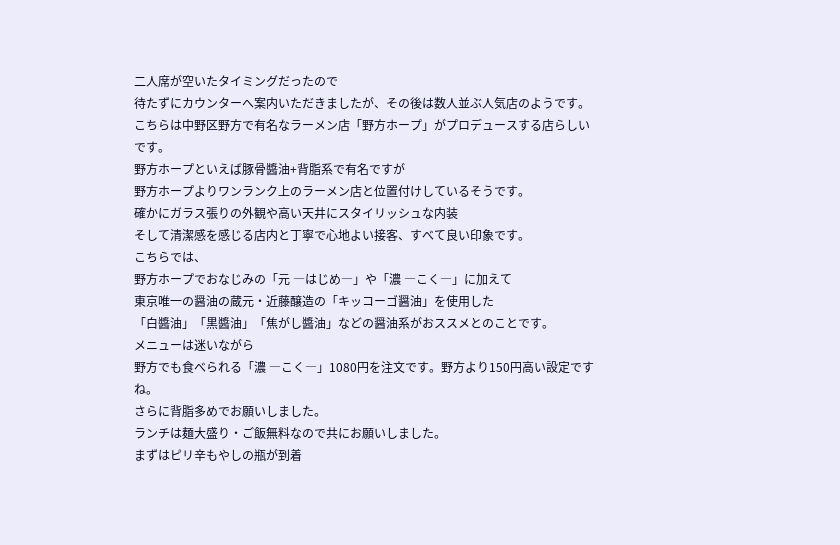二人席が空いたタイミングだったので
待たずにカウンターへ案内いただきましたが、その後は数人並ぶ人気店のようです。
こちらは中野区野方で有名なラーメン店「野方ホープ」がプロデュースする店らしいです。
野方ホープといえば豚骨醬油+背脂系で有名ですが
野方ホープよりワンランク上のラーメン店と位置付けしているそうです。
確かにガラス張りの外観や高い天井にスタイリッシュな内装
そして清潔感を感じる店内と丁寧で心地よい接客、すべて良い印象です。
こちらでは、
野方ホープでおなじみの「元 ―はじめ―」や「濃 ―こく―」に加えて
東京唯一の醤油の蔵元・近藤醸造の「キッコーゴ醤油」を使用した
「白醬油」「黒醬油」「焦がし醬油」などの醤油系がおススメとのことです。
メニューは迷いながら
野方でも食べられる「濃 ―こく―」1080円を注文です。野方より150円高い設定ですね。
さらに背脂多めでお願いしました。
ランチは麺大盛り・ご飯無料なので共にお願いしました。
まずはピリ辛もやしの瓶が到着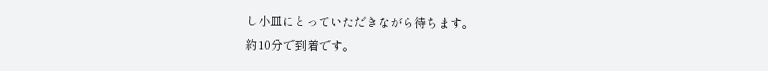し小皿にとっていただきながら待ちます。
約10分で到着です。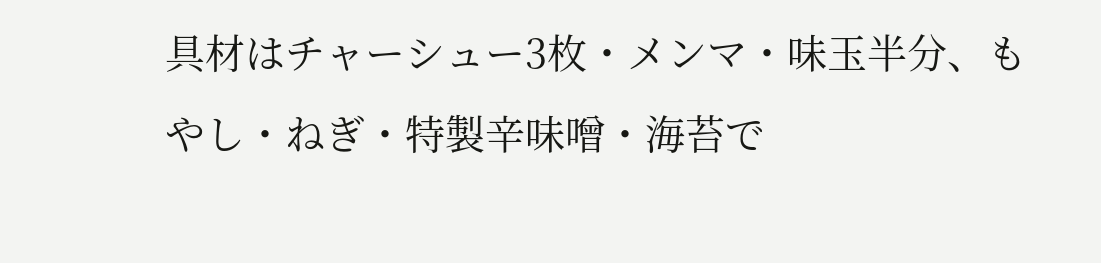具材はチャーシュー3枚・メンマ・味玉半分、もやし・ねぎ・特製辛味噌・海苔で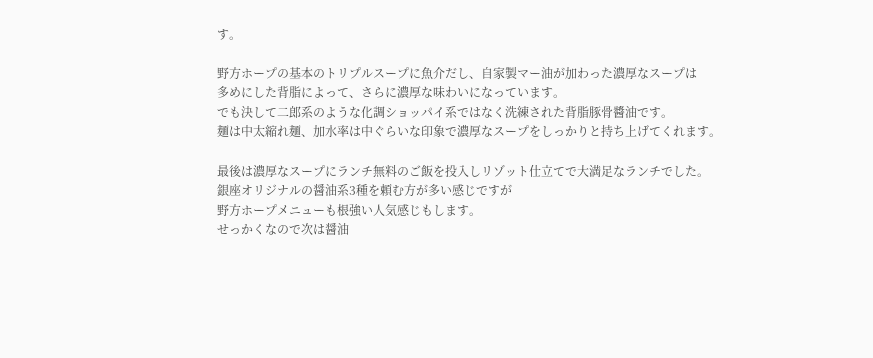す。

野方ホープの基本のトリプルスープに魚介だし、自家製マー油が加わった濃厚なスープは
多めにした背脂によって、さらに濃厚な味わいになっています。
でも決して二郎系のような化調ショッパイ系ではなく洗練された背脂豚骨醬油です。
麺は中太縮れ麺、加水率は中ぐらいな印象で濃厚なスープをしっかりと持ち上げてくれます。

最後は濃厚なスープにランチ無料のご飯を投入しリゾット仕立てで大満足なランチでした。
銀座オリジナルの醤油系3種を頼む方が多い感じですが
野方ホープメニューも根強い人気感じもします。
せっかくなので次は醤油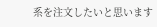系を注文したいと思います